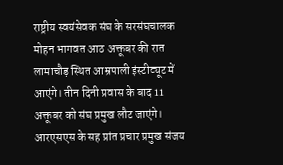राष्ट्रीय स्वयंसेवक संघ के सरसंघचालक मोहन भागवत आठ अक्तूबर की रात लामाचौड़ स्थित आम्रपाली इंस्टीट्यूट में आएंगे। तीन दिनी प्रवास के बाद 11 अक्तूबर को संघ प्रमुख लौट जाएंगे।
आरएसएस के सह प्रांत प्रचार प्रमुख संजय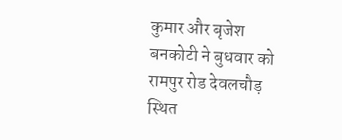कुमार और बृजेश बनकोटी ने बुधवार को रामपुर रोड देवलचौड़ स्थित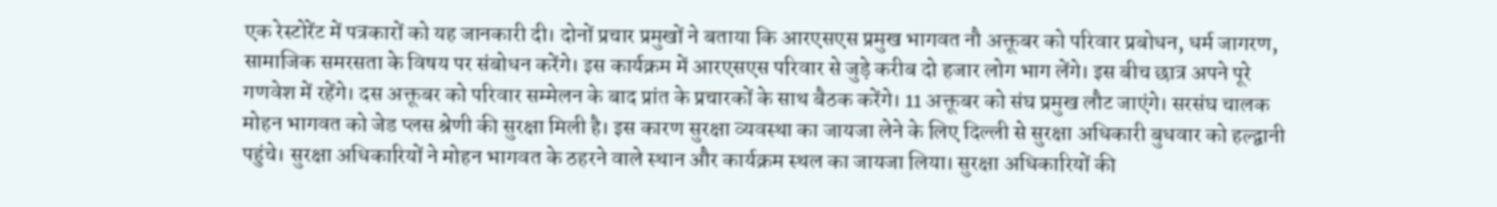एक रेस्टोरेंट में पत्रकारों को यह जानकारी दी। दोनों प्रचार प्रमुखों ने बताया कि आरएसएस प्रमुख भागवत नौ अक्तूबर को परिवार प्रबोधन, धर्म जागरण, सामाजिक समरसता के विषय पर संबोधन करेंगे। इस कार्यक्रम में आरएसएस परिवार से जुड़े करीब दो हजार लोग भाग लेंगे। इस बीच छात्र अपने पूरे गणवेश में रहेंगे। दस अक्तूबर को परिवार सम्मेलन के बाद प्रांत के प्रचारकों के साथ बैठक करेंगे। 11 अक्तूबर को संघ प्रमुख लौट जाएंगे। सरसंघ चालक मोहन भागवत को जेड प्लस श्रेणी की सुरक्षा मिली है। इस कारण सुरक्षा व्यवस्था का जायजा लेने के लिए दिल्ली से सुरक्षा अधिकारी बुधवार को हल्द्वानी पहुंचे। सुरक्षा अधिकारियों ने मोहन भागवत के ठहरने वाले स्थान और कार्यक्रम स्थल का जायजा लिया। सुरक्षा अधिकारियों की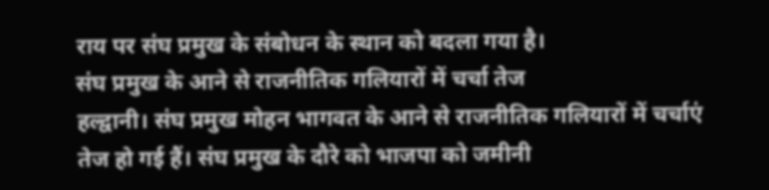राय पर संघ प्रमुख के संबोधन के स्थान को बदला गया है।
संघ प्रमुख के आने से राजनीतिक गलियारों में चर्चा तेज
हल्द्वानी। संघ प्रमुख मोहन भागवत के आने से राजनीतिक गलियारों में चर्चाएं तेज हो गई हैं। संघ प्रमुख के दौरे को भाजपा को जमीनी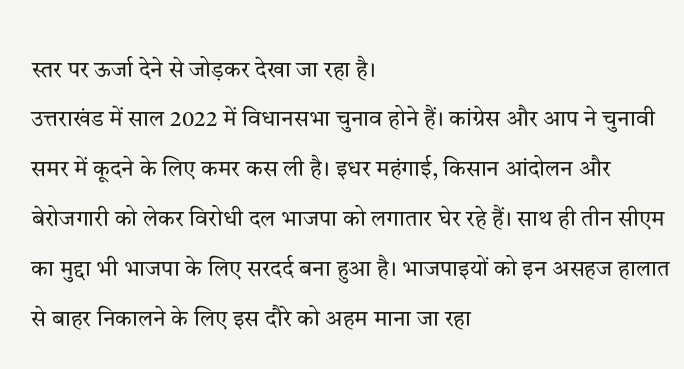स्तर पर ऊर्जा देने से जोड़कर देखा जा रहा है।
उत्तराखंड में साल 2022 में विधानसभा चुनाव होने हैं। कांग्रेस और आप ने चुनावी समर में कूदने के लिए कमर कस ली है। इधर महंगाई, किसान आंदोलन और बेरोजगारी को लेकर विरोधी दल भाजपा को लगातार घेर रहे हैं। साथ ही तीन सीएम का मुद्दा भी भाजपा के लिए सरदर्द बना हुआ है। भाजपाइयों को इन असहज हालात से बाहर निकालने के लिए इस दौरे को अहम माना जा रहा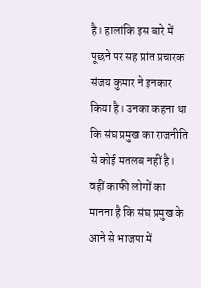है। हालांकि इस बारे में पूछने पर सह प्रांत प्रचारक संजय कुमार ने इनकार किया है। उनका कहना था कि संघ प्रमुख का राजनीति से कोई मतलब नहीं है। वहीं काफी लोगों का मानना है कि संघ प्रमुख के आने से भाजपा में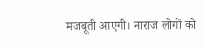मजबूती आएगी। नाराज लोगों को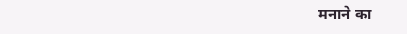मनाने का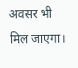अवसर भी मिल जाएगा।